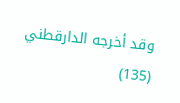وقد أخرجه الدارقطني (135)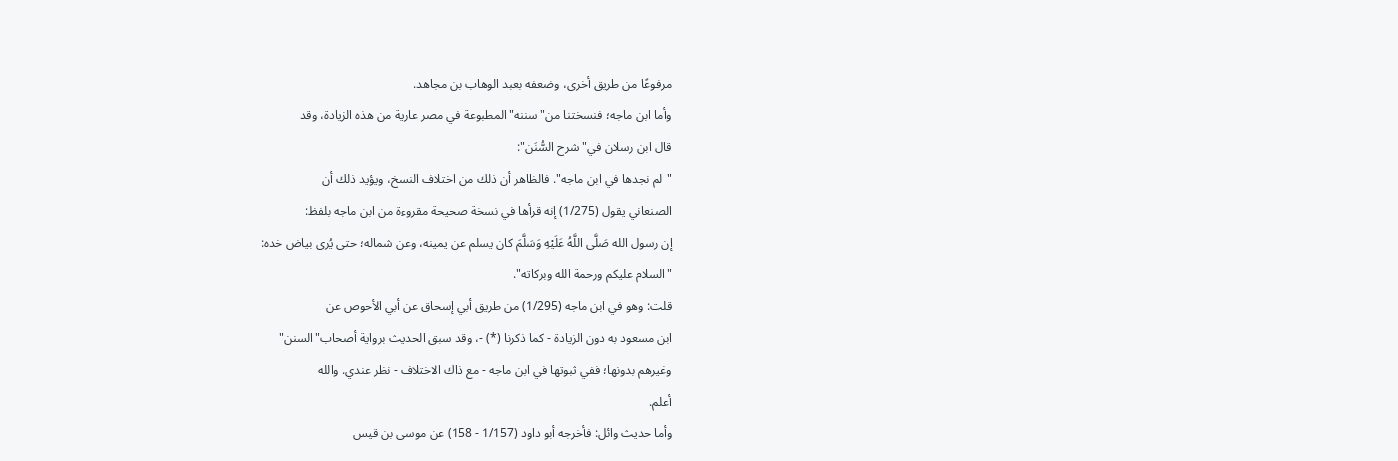مرفوعًا من طريق أخرى، وضعفه بعبد الوهاب بن مجاهد.
وأما ابن ماجه؛ فنسختنا من"سننه"المطبوعة في مصر عارية من هذه الزيادة، وقد
قال ابن رسلان في"شرح السُّنَن":
"لم نجدها في ابن ماجه". فالظاهر أن ذلك من اختلاف النسخ، ويؤيد ذلك أن
الصنعاني يقول (1/275) إنه قرأها في نسخة صحيحة مقروءة من ابن ماجه بلفظ:
إن رسول الله صَلَّى اللَّهُ عَلَيْهِ وَسَلَّمَ كان يسلم عن يمينه، وعن شماله؛ حتى يُرى بياض خده:
"السلام عليكم ورحمة الله وبركاته".
قلت: وهو في ابن ماجه (1/295) من طريق أبي إسحاق عن أبي الأحوص عن
ابن مسعود به دون الزيادة - كما ذكرنا (*) -، وقد سبق الحديث برواية أصحاب"السنن"
وغيرهم بدونها؛ ففي ثبوتها في ابن ماجه - مع ذاك الاختلاف - نظر عندي. والله
أعلم.
وأما حديث وائل: فأخرجه أبو داود (1/157 - 158) عن موسى بن قيس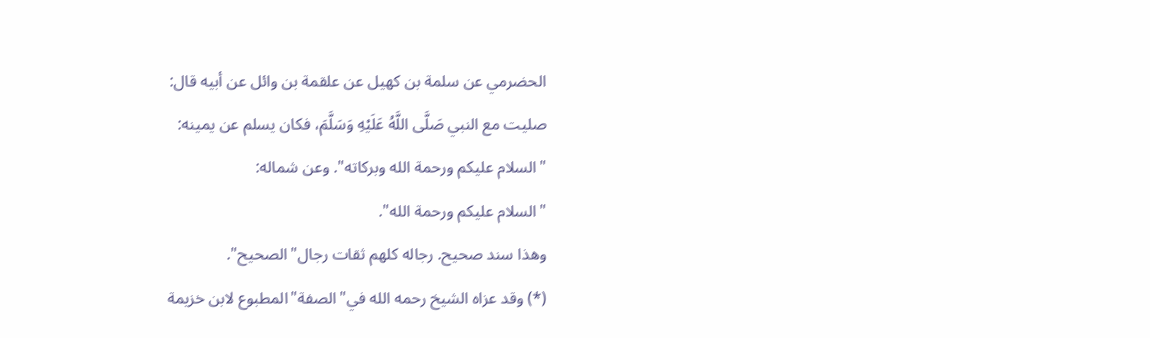الحضرمي عن سلمة بن كهيل عن علقمة بن وائل عن أبيه قال:
صليت مع النبي صَلَّى اللَّهُ عَلَيْهِ وَسَلَّمَ، فكان يسلم عن يمينه:
"السلام عليكم ورحمة الله وبركاته". وعن شماله:
"السلام عليكم ورحمة الله".
وهذا سند صحيح. رجاله كلهم ثقات رجال"الصحيح".
(*) وقد عزاه الشيخ رحمه الله في"الصفة"المطبوع لابن خزيمة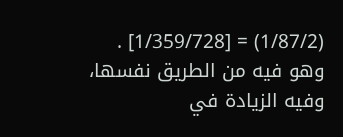(1/87/2) = [1/359/728] .
وهو فيه من الطريق نفسها، وفيه الزيادة في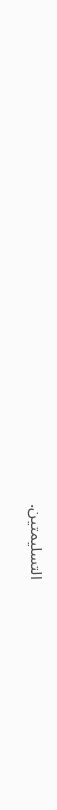التسليمتين.